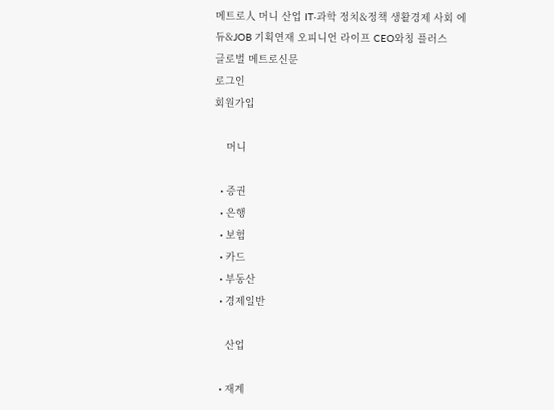메트로人 머니 산업 IT·과학 정치&정책 생활경제 사회 에듀&JOB 기획연재 오피니언 라이프 CEO와칭 플러스
글로벌 메트로신문
로그인
회원가입

    머니

  • 증권
  • 은행
  • 보험
  • 카드
  • 부동산
  • 경제일반

    산업

  • 재계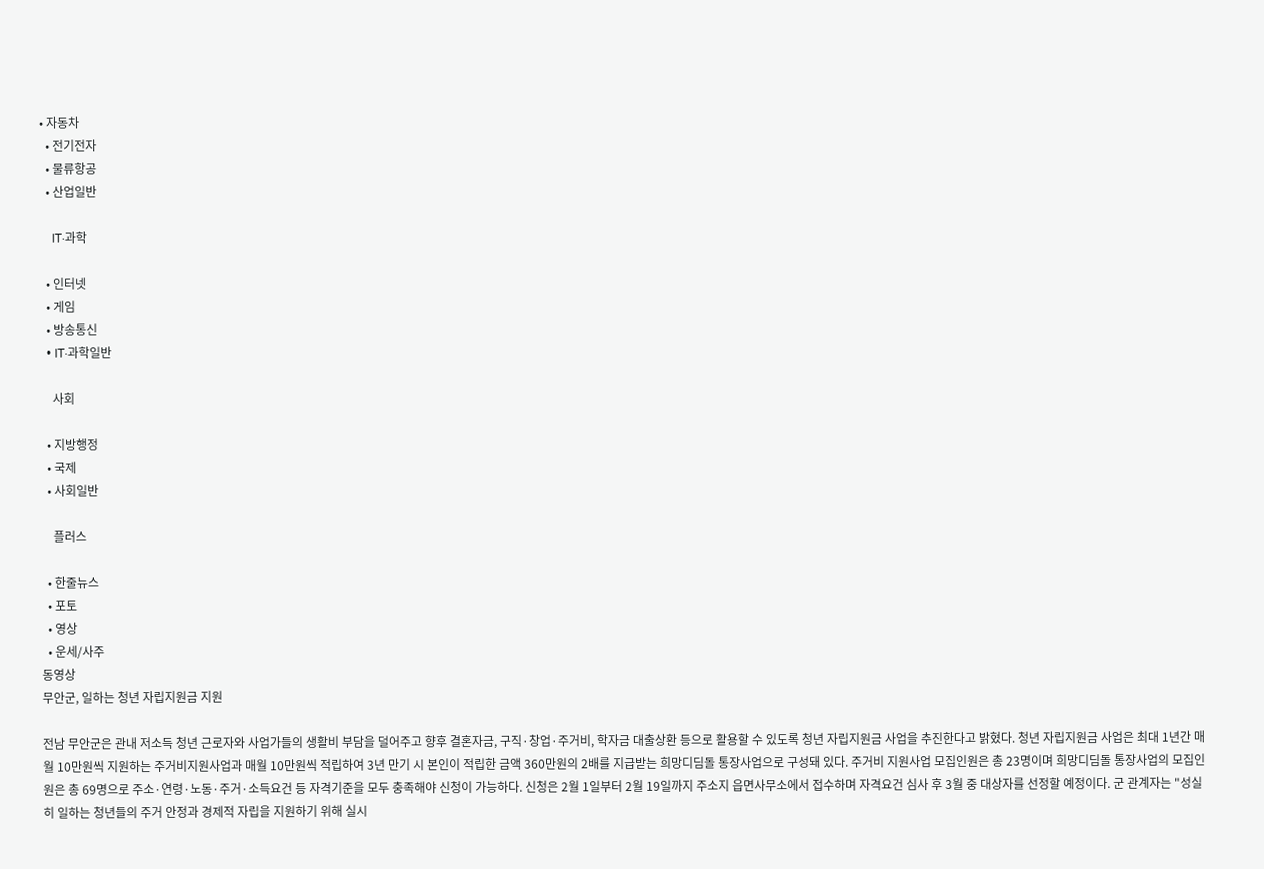• 자동차
  • 전기전자
  • 물류항공
  • 산업일반

    IT·과학

  • 인터넷
  • 게임
  • 방송통신
  • IT·과학일반

    사회

  • 지방행정
  • 국제
  • 사회일반

    플러스

  • 한줄뉴스
  • 포토
  • 영상
  • 운세/사주
동영상
무안군, 일하는 청년 자립지원금 지원

전남 무안군은 관내 저소득 청년 근로자와 사업가들의 생활비 부담을 덜어주고 향후 결혼자금, 구직·창업·주거비, 학자금 대출상환 등으로 활용할 수 있도록 청년 자립지원금 사업을 추진한다고 밝혔다. 청년 자립지원금 사업은 최대 1년간 매월 10만원씩 지원하는 주거비지원사업과 매월 10만원씩 적립하여 3년 만기 시 본인이 적립한 금액 360만원의 2배를 지급받는 희망디딤돌 통장사업으로 구성돼 있다. 주거비 지원사업 모집인원은 총 23명이며 희망디딤돌 통장사업의 모집인원은 총 69명으로 주소·연령·노동·주거·소득요건 등 자격기준을 모두 충족해야 신청이 가능하다. 신청은 2월 1일부터 2월 19일까지 주소지 읍면사무소에서 접수하며 자격요건 심사 후 3월 중 대상자를 선정할 예정이다. 군 관계자는 "성실히 일하는 청년들의 주거 안정과 경제적 자립을 지원하기 위해 실시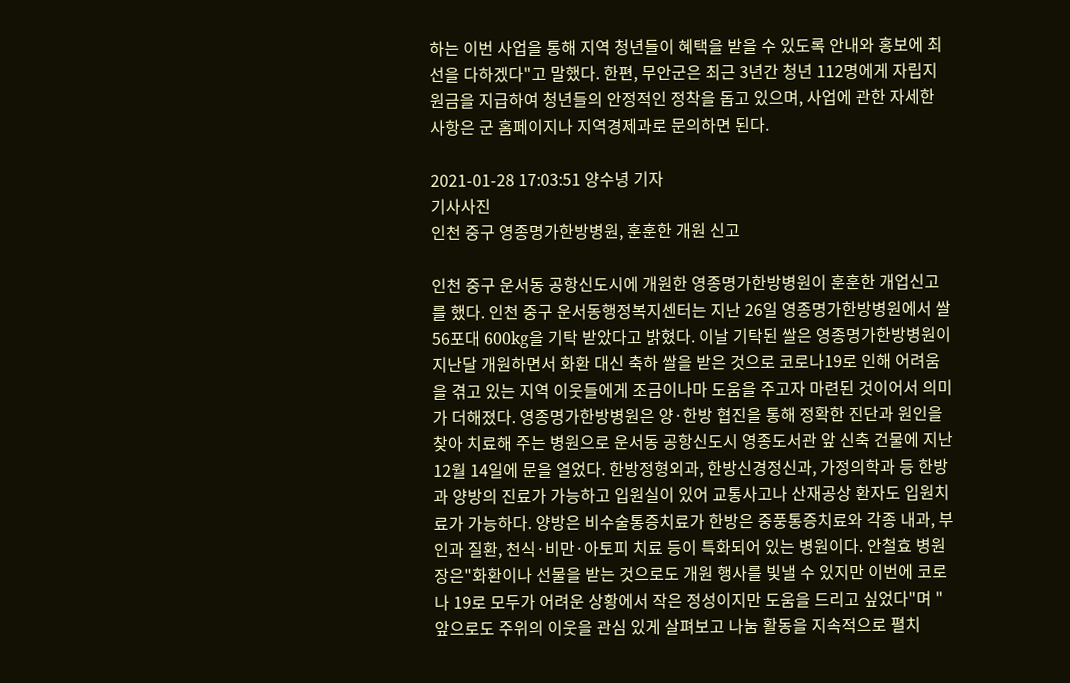하는 이번 사업을 통해 지역 청년들이 혜택을 받을 수 있도록 안내와 홍보에 최선을 다하겠다"고 말했다. 한편, 무안군은 최근 3년간 청년 112명에게 자립지원금을 지급하여 청년들의 안정적인 정착을 돕고 있으며, 사업에 관한 자세한 사항은 군 홈페이지나 지역경제과로 문의하면 된다.

2021-01-28 17:03:51 양수녕 기자
기사사진
인천 중구 영종명가한방병원, 훈훈한 개원 신고

인천 중구 운서동 공항신도시에 개원한 영종명가한방병원이 훈훈한 개업신고를 했다. 인천 중구 운서동행정복지센터는 지난 26일 영종명가한방병원에서 쌀 56포대 600kg을 기탁 받았다고 밝혔다. 이날 기탁된 쌀은 영종명가한방병원이 지난달 개원하면서 화환 대신 축하 쌀을 받은 것으로 코로나19로 인해 어려움을 겪고 있는 지역 이웃들에게 조금이나마 도움을 주고자 마련된 것이어서 의미가 더해졌다. 영종명가한방병원은 양·한방 협진을 통해 정확한 진단과 원인을 찾아 치료해 주는 병원으로 운서동 공항신도시 영종도서관 앞 신축 건물에 지난 12월 14일에 문을 열었다. 한방정형외과, 한방신경정신과, 가정의학과 등 한방과 양방의 진료가 가능하고 입원실이 있어 교통사고나 산재공상 환자도 입원치료가 가능하다. 양방은 비수술통증치료가 한방은 중풍통증치료와 각종 내과, 부인과 질환, 천식·비만·아토피 치료 등이 특화되어 있는 병원이다. 안철효 병원장은"화환이나 선물을 받는 것으로도 개원 행사를 빛낼 수 있지만 이번에 코로나 19로 모두가 어려운 상황에서 작은 정성이지만 도움을 드리고 싶었다"며 "앞으로도 주위의 이웃을 관심 있게 살펴보고 나눔 활동을 지속적으로 펼치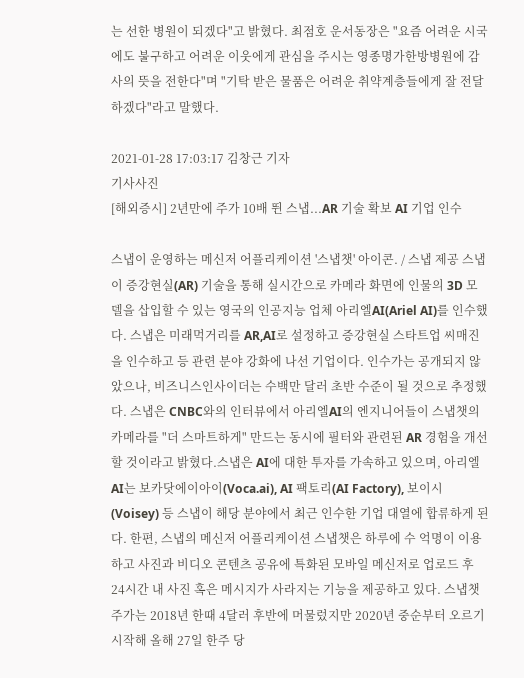는 선한 병원이 되겠다"고 밝혔다. 최점호 운서동장은 "요즘 어려운 시국에도 불구하고 어려운 이웃에게 관심을 주시는 영종명가한방병원에 감사의 뜻을 전한다"며 "기탁 받은 물품은 어려운 취약계층들에게 잘 전달하겠다"라고 말했다.

2021-01-28 17:03:17 김창근 기자
기사사진
[해외증시] 2년만에 주가 10배 뛴 스냅...AR 기술 확보 AI 기업 인수

스냅이 운영하는 메신저 어플리케이션 '스냅챗' 아이콘. / 스냅 제공 스냅이 증강현실(AR) 기술을 통해 실시간으로 카메라 화면에 인물의 3D 모델을 삽입할 수 있는 영국의 인공지능 업체 아리엘AI(Ariel AI)를 인수했다. 스냅은 미래먹거리를 AR,AI로 설정하고 증강현실 스타트업 씨매진을 인수하고 등 관련 분야 강화에 나선 기업이다. 인수가는 공개되지 않았으나, 비즈니스인사이더는 수백만 달러 초반 수준이 될 것으로 추정했다. 스냅은 CNBC와의 인터뷰에서 아리엘AI의 엔지니어들이 스냅챗의 카메라를 "더 스마트하게" 만드는 동시에 필터와 관련된 AR 경험을 개선할 것이라고 밝혔다.스냅은 AI에 대한 투자를 가속하고 있으며, 아리엘AI는 보카닷에이아이(Voca.ai), AI 팩토리(AI Factory), 보이시(Voisey) 등 스냅이 해당 분야에서 최근 인수한 기업 대열에 합류하게 된다. 한편, 스냅의 메신저 어플리케이션 스냅챗은 하루에 수 억명이 이용하고 사진과 비디오 콘텐츠 공유에 특화된 모바일 메신저로 업로드 후 24시간 내 사진 혹은 메시지가 사라지는 기능을 제공하고 있다. 스냅챗 주가는 2018년 한때 4달러 후반에 머물렀지만 2020년 중순부터 오르기 시작해 올해 27일 한주 당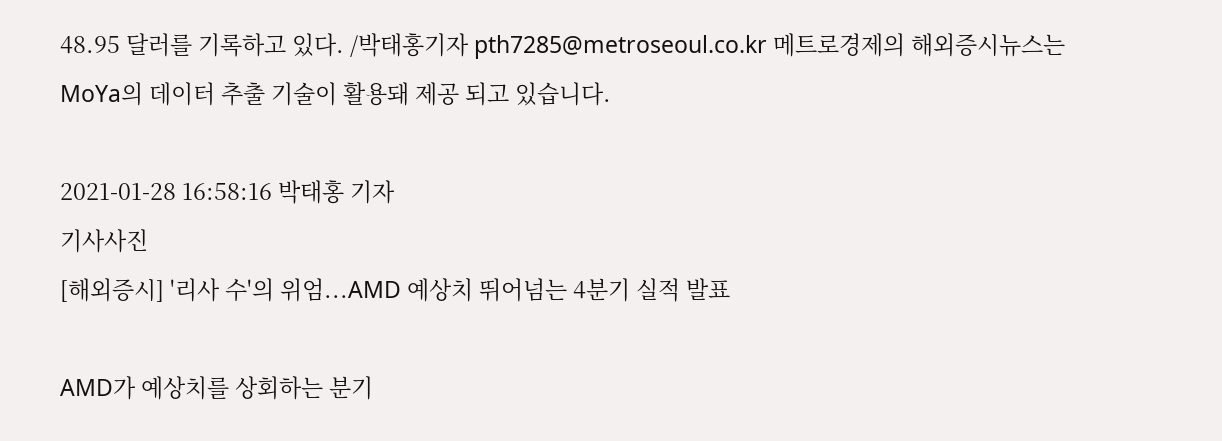48.95 달러를 기록하고 있다. /박태홍기자 pth7285@metroseoul.co.kr 메트로경제의 해외증시뉴스는 MoYa의 데이터 추출 기술이 활용돼 제공 되고 있습니다.

2021-01-28 16:58:16 박태홍 기자
기사사진
[해외증시] '리사 수'의 위엄...AMD 예상치 뛰어넘는 4분기 실적 발표

AMD가 예상치를 상회하는 분기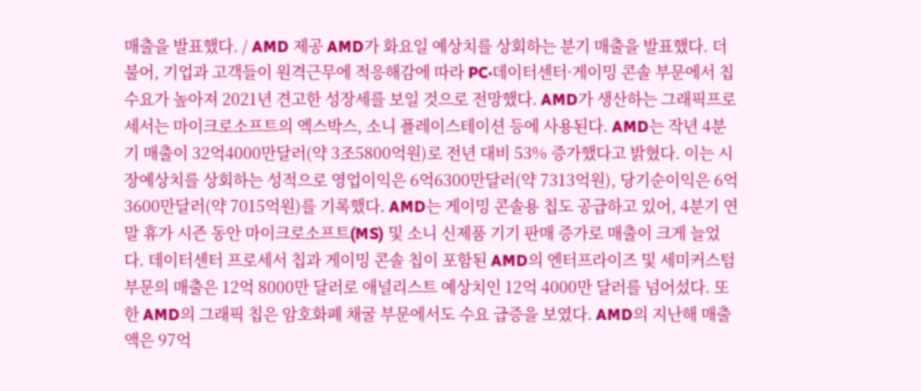매출을 발표했다. / AMD 제공 AMD가 화요일 예상치를 상회하는 분기 매출을 발표했다. 더불어, 기업과 고객들이 원격근무에 적응해감에 따라 PC·데이터센터·게이밍 콘솔 부문에서 칩 수요가 높아져 2021년 견고한 성장세를 보일 것으로 전망했다. AMD가 생산하는 그래픽프로세서는 마이크로소프트의 엑스박스, 소니 플레이스테이션 등에 사용된다. AMD는 작년 4분기 매출이 32억4000만달러(약 3조5800억원)로 전년 대비 53% 증가했다고 밝혔다. 이는 시장예상치를 상회하는 성적으로 영업이익은 6억6300만달러(약 7313억원), 당기순이익은 6억3600만달러(약 7015억원)를 기록했다. AMD는 게이밍 콘솔용 칩도 공급하고 있어, 4분기 연말 휴가 시즌 동안 마이크로소프트(MS) 및 소니 신제품 기기 판매 증가로 매출이 크게 늘었다. 데이터센터 프로세서 칩과 게이밍 콘솔 칩이 포함된 AMD의 엔터프라이즈 및 세미커스텀 부문의 매출은 12억 8000만 달러로 애널리스트 예상치인 12억 4000만 달러를 넘어섰다. 또한 AMD의 그래픽 칩은 암호화폐 채굴 부문에서도 수요 급증을 보였다. AMD의 지난해 매출액은 97억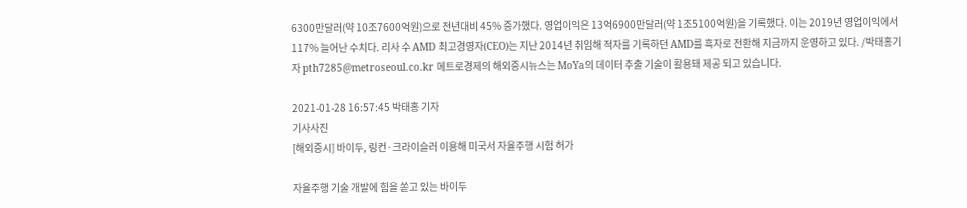6300만달러(약 10조7600억원)으로 전년대비 45% 증가했다. 영업이익은 13억6900만달러(약 1조5100억원)을 기록했다. 이는 2019년 영업이익에서 117% 늘어난 수치다. 리사 수 AMD 최고경영자(CEO)는 지난 2014년 취임해 적자를 기록하던 AMD를 흑자로 전환해 지금까지 운영하고 있다. /박태홍기자 pth7285@metroseoul.co.kr 메트로경제의 해외증시뉴스는 MoYa의 데이터 추출 기술이 활용돼 제공 되고 있습니다.

2021-01-28 16:57:45 박태홍 기자
기사사진
[해외증시] 바이두, 링컨·크라이슬러 이용해 미국서 자율주행 시험 허가

자율주행 기술 개발에 힘을 쏟고 있는 바이두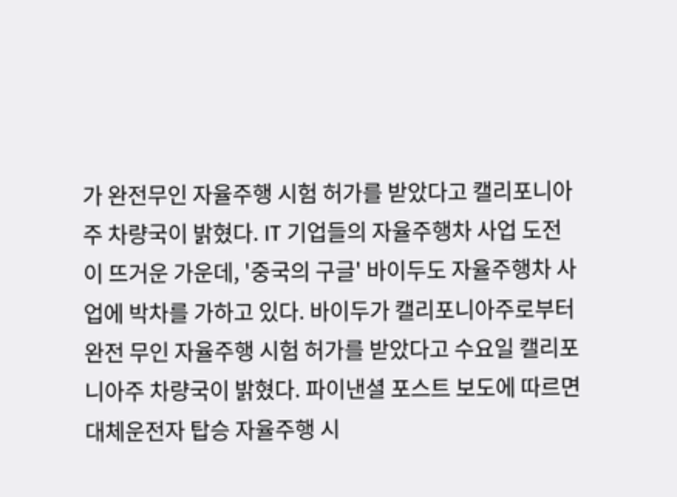가 완전무인 자율주행 시험 허가를 받았다고 캘리포니아주 차량국이 밝혔다. IT 기업들의 자율주행차 사업 도전이 뜨거운 가운데, '중국의 구글' 바이두도 자율주행차 사업에 박차를 가하고 있다. 바이두가 캘리포니아주로부터 완전 무인 자율주행 시험 허가를 받았다고 수요일 캘리포니아주 차량국이 밝혔다. 파이낸셜 포스트 보도에 따르면 대체운전자 탑승 자율주행 시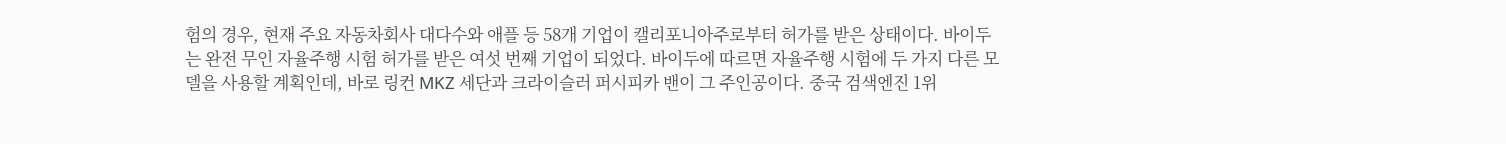험의 경우, 현재 주요 자동차회사 대다수와 애플 등 58개 기업이 캘리포니아주로부터 허가를 받은 상태이다. 바이두는 완전 무인 자율주행 시험 허가를 받은 여섯 번째 기업이 되었다. 바이두에 따르면 자율주행 시험에 두 가지 다른 모델을 사용할 계획인데, 바로 링컨 MKZ 세단과 크라이슬러 퍼시피카 밴이 그 주인공이다. 중국 검색엔진 1위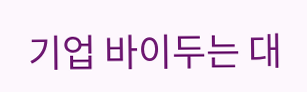기업 바이두는 대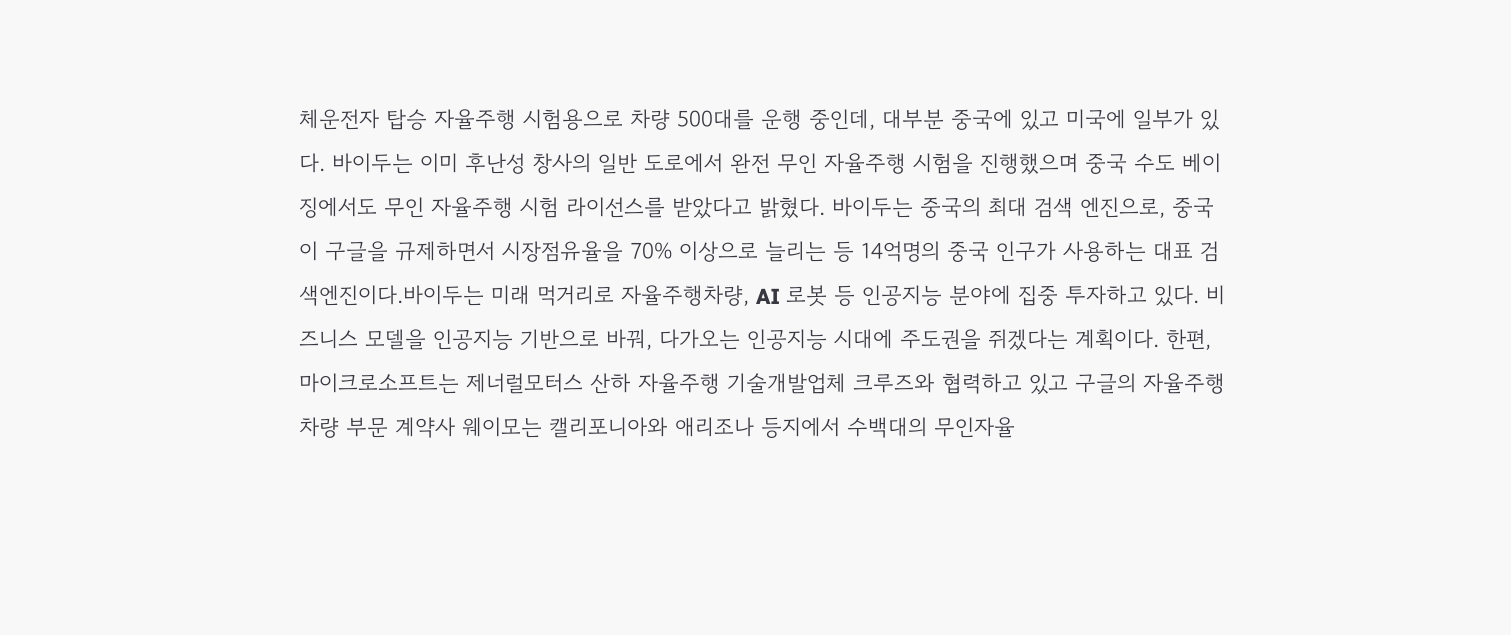체운전자 탑승 자율주행 시험용으로 차량 500대를 운행 중인데, 대부분 중국에 있고 미국에 일부가 있다. 바이두는 이미 후난성 창사의 일반 도로에서 완전 무인 자율주행 시험을 진행했으며 중국 수도 베이징에서도 무인 자율주행 시험 라이선스를 받았다고 밝혔다. 바이두는 중국의 최대 검색 엔진으로, 중국이 구글을 규제하면서 시장점유율을 70% 이상으로 늘리는 등 14억명의 중국 인구가 사용하는 대표 검색엔진이다.바이두는 미래 먹거리로 자율주행차량, AI 로봇 등 인공지능 분야에 집중 투자하고 있다. 비즈니스 모델을 인공지능 기반으로 바꿔, 다가오는 인공지능 시대에 주도권을 쥐겠다는 계획이다. 한편, 마이크로소프트는 제너럴모터스 산하 자율주행 기술개발업체 크루즈와 협력하고 있고 구글의 자율주행차량 부문 계약사 웨이모는 캘리포니아와 애리조나 등지에서 수백대의 무인자율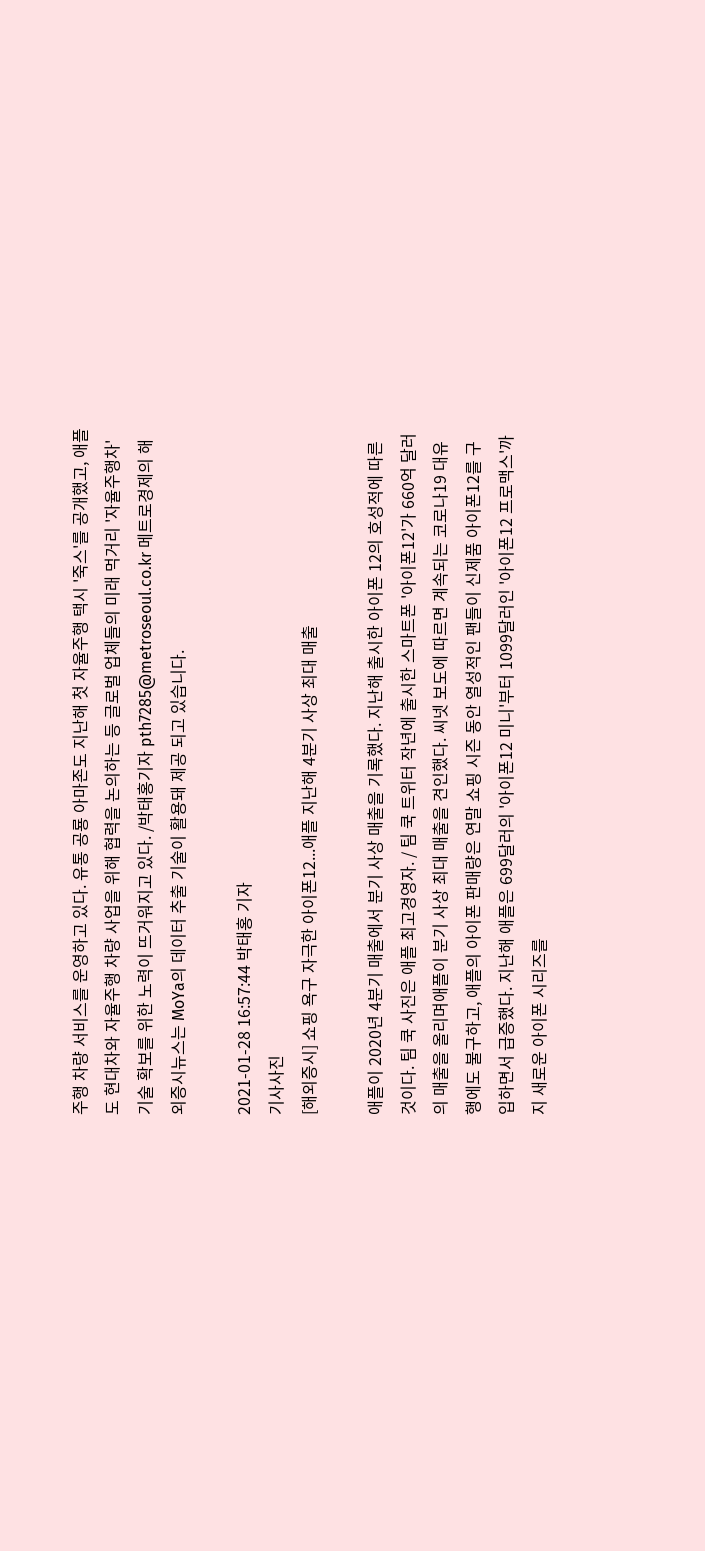주행 차량 서비스를 운영하고 있다. 유통 공룡 아마존도 지난해 첫 자율주행 택시 '죽스'를 공개했고, 애플도 현대차와 자율주행 차량 사업을 위해 협력을 논의하는 등 글로벌 업체들의 미래 먹거리 '자율주행차' 기술 확보를 위한 노력이 뜨거워지고 있다. /박태홍기자 pth7285@metroseoul.co.kr 메트로경제의 해외증시뉴스는 MoYa의 데이터 추출 기술이 활용돼 제공 되고 있습니다.

2021-01-28 16:57:44 박태홍 기자
기사사진
[해외증시] 쇼핑 욕구 자극한 아이폰12...애플 지난해 4분기 사상 최대 매출

애플이 2020년 4분기 매출에서 분기 사상 매출을 기록했다. 지난해 출시한 아이폰 12의 호성적에 따른 것이다. 팀 쿡 사진은 애플 최고경영자. / 팀 쿡 트위터 작년에 출시한 스마트폰 '아이폰12'가 660억 달러의 매출을 올리며애플이 분기 사상 최대 매출을 견인했다. 씨넷 보도에 따르면 계속되는 코로나19 대유행에도 불구하고, 애플의 아이폰 판매량은 연말 쇼핑 시즌 동안 열성적인 팬들이 신제품 아이폰12를 구입하면서 급증했다. 지난해 애플은 699달러의 '아이폰12 미니'부터 1099달러인 '아이폰12 프로맥스'까지 새로운 아이폰 시리즈를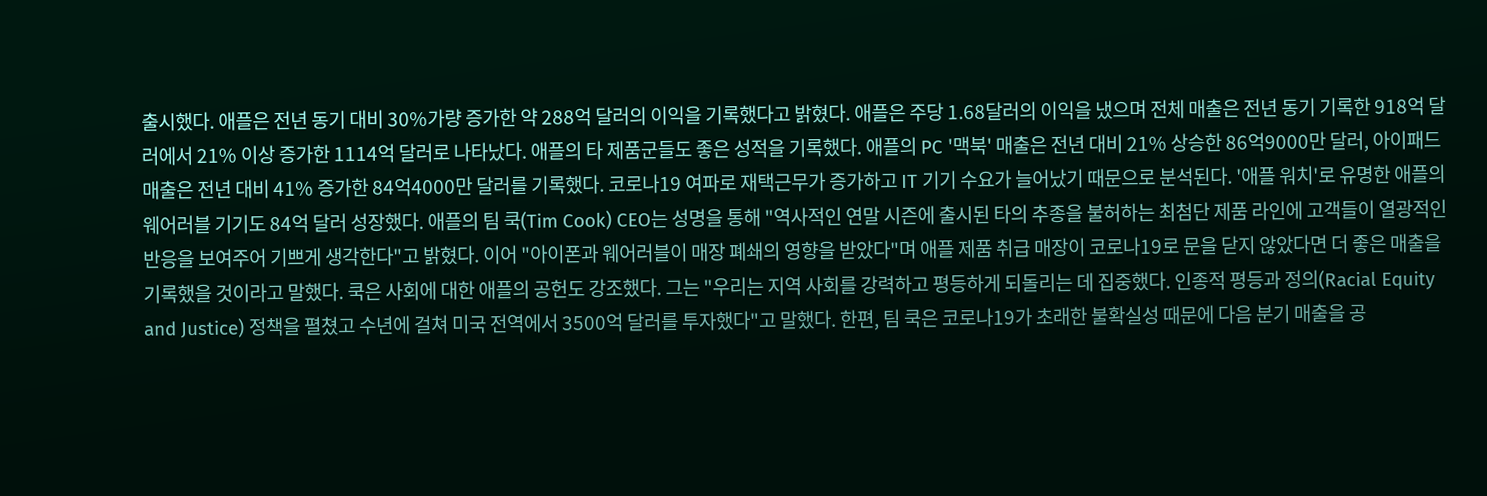출시했다. 애플은 전년 동기 대비 30%가량 증가한 약 288억 달러의 이익을 기록했다고 밝혔다. 애플은 주당 1.68달러의 이익을 냈으며 전체 매출은 전년 동기 기록한 918억 달러에서 21% 이상 증가한 1114억 달러로 나타났다. 애플의 타 제품군들도 좋은 성적을 기록했다. 애플의 PC '맥북' 매출은 전년 대비 21% 상승한 86억9000만 달러, 아이패드 매출은 전년 대비 41% 증가한 84억4000만 달러를 기록했다. 코로나19 여파로 재택근무가 증가하고 IT 기기 수요가 늘어났기 때문으로 분석된다. '애플 워치'로 유명한 애플의 웨어러블 기기도 84억 달러 성장했다. 애플의 팀 쿡(Tim Cook) CEO는 성명을 통해 "역사적인 연말 시즌에 출시된 타의 추종을 불허하는 최첨단 제품 라인에 고객들이 열광적인 반응을 보여주어 기쁘게 생각한다"고 밝혔다. 이어 "아이폰과 웨어러블이 매장 폐쇄의 영향을 받았다"며 애플 제품 취급 매장이 코로나19로 문을 닫지 않았다면 더 좋은 매출을 기록했을 것이라고 말했다. 쿡은 사회에 대한 애플의 공헌도 강조했다. 그는 "우리는 지역 사회를 강력하고 평등하게 되돌리는 데 집중했다. 인종적 평등과 정의(Racial Equity and Justice) 정책을 펼쳤고 수년에 걸쳐 미국 전역에서 3500억 달러를 투자했다"고 말했다. 한편, 팀 쿡은 코로나19가 초래한 불확실성 때문에 다음 분기 매출을 공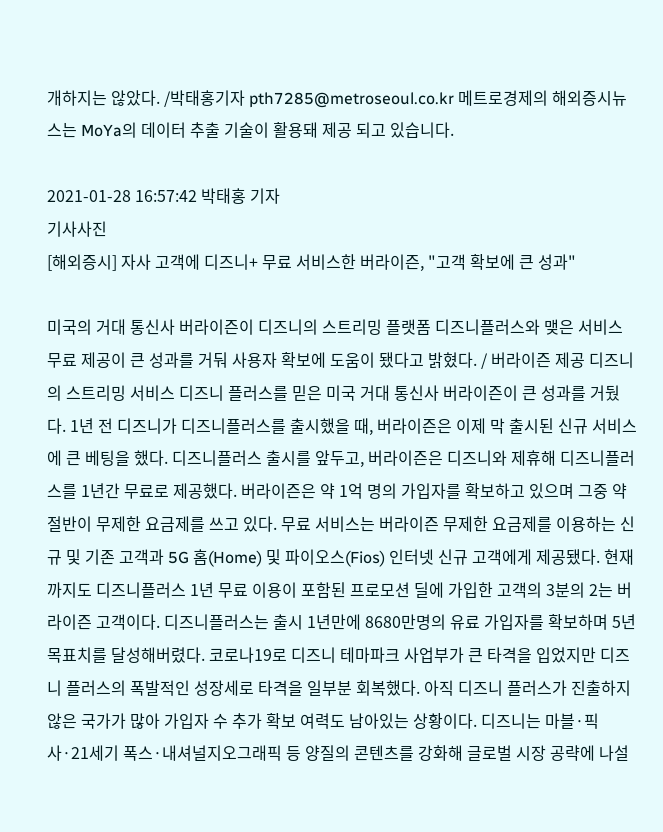개하지는 않았다. /박태홍기자 pth7285@metroseoul.co.kr 메트로경제의 해외증시뉴스는 MoYa의 데이터 추출 기술이 활용돼 제공 되고 있습니다.

2021-01-28 16:57:42 박태홍 기자
기사사진
[해외증시] 자사 고객에 디즈니+ 무료 서비스한 버라이즌, "고객 확보에 큰 성과"

미국의 거대 통신사 버라이즌이 디즈니의 스트리밍 플랫폼 디즈니플러스와 맺은 서비스 무료 제공이 큰 성과를 거둬 사용자 확보에 도움이 됐다고 밝혔다. / 버라이즌 제공 디즈니의 스트리밍 서비스 디즈니 플러스를 믿은 미국 거대 통신사 버라이즌이 큰 성과를 거뒀다. 1년 전 디즈니가 디즈니플러스를 출시했을 때, 버라이즌은 이제 막 출시된 신규 서비스에 큰 베팅을 했다. 디즈니플러스 출시를 앞두고, 버라이즌은 디즈니와 제휴해 디즈니플러스를 1년간 무료로 제공했다. 버라이즌은 약 1억 명의 가입자를 확보하고 있으며 그중 약 절반이 무제한 요금제를 쓰고 있다. 무료 서비스는 버라이즌 무제한 요금제를 이용하는 신규 및 기존 고객과 5G 홈(Home) 및 파이오스(Fios) 인터넷 신규 고객에게 제공됐다. 현재까지도 디즈니플러스 1년 무료 이용이 포함된 프로모션 딜에 가입한 고객의 3분의 2는 버라이즌 고객이다. 디즈니플러스는 출시 1년만에 8680만명의 유료 가입자를 확보하며 5년 목표치를 달성해버렸다. 코로나19로 디즈니 테마파크 사업부가 큰 타격을 입었지만 디즈니 플러스의 폭발적인 성장세로 타격을 일부분 회복했다. 아직 디즈니 플러스가 진출하지 않은 국가가 많아 가입자 수 추가 확보 여력도 남아있는 상황이다. 디즈니는 마블·픽사·21세기 폭스·내셔널지오그래픽 등 양질의 콘텐츠를 강화해 글로벌 시장 공략에 나설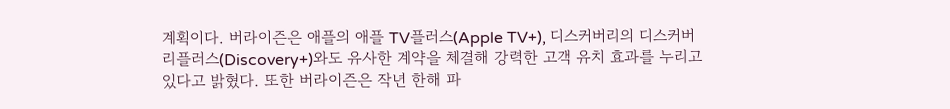계획이다. 버라이즌은 애플의 애플 TV플러스(Apple TV+), 디스커버리의 디스커버리플러스(Discovery+)와도 유사한 계약을 체결해 강력한 고객 유치 효과를 누리고 있다고 밝혔다. 또한 버라이즌은 작년 한해 파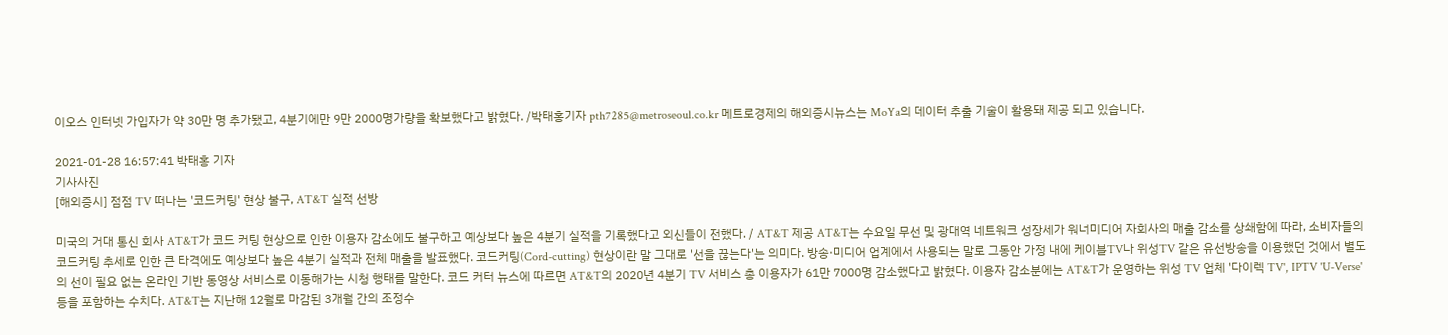이오스 인터넷 가입자가 약 30만 명 추가됐고, 4분기에만 9만 2000명가량을 확보했다고 밝혔다. /박태홍기자 pth7285@metroseoul.co.kr 메트로경제의 해외증시뉴스는 MoYa의 데이터 추출 기술이 활용돼 제공 되고 있습니다.

2021-01-28 16:57:41 박태홍 기자
기사사진
[해외증시] 점점 TV 떠나는 '코드커팅' 현상 불구, AT&T 실적 선방

미국의 거대 통신 회사 AT&T가 코드 커팅 현상으로 인한 이용자 감소에도 불구하고 예상보다 높은 4분기 실적을 기록했다고 외신들이 전했다. / AT&T 제공 AT&T는 수요일 무선 및 광대역 네트워크 성장세가 워너미디어 자회사의 매출 감소를 상쇄함에 따라, 소비자들의 코드커팅 추세로 인한 큰 타격에도 예상보다 높은 4분기 실적과 전체 매출을 발표했다. 코드커팅(Cord-cutting) 현상이란 말 그대로 '선을 끊는다'는 의미다. 방송·미디어 업계에서 사용되는 말로 그동안 가정 내에 케이블TV나 위성TV 같은 유선방송을 이용했던 것에서 별도의 선이 필요 없는 온라인 기반 동영상 서비스로 이동해가는 시청 행태를 말한다. 코드 커터 뉴스에 따르면 AT&T의 2020년 4분기 TV 서비스 총 이용자가 61만 7000명 감소했다고 밝혔다. 이용자 감소분에는 AT&T가 운영하는 위성 TV 업체 '다이렉 TV', IPTV 'U-Verse' 등을 포함하는 수치다. AT&T는 지난해 12월로 마감된 3개월 간의 조정수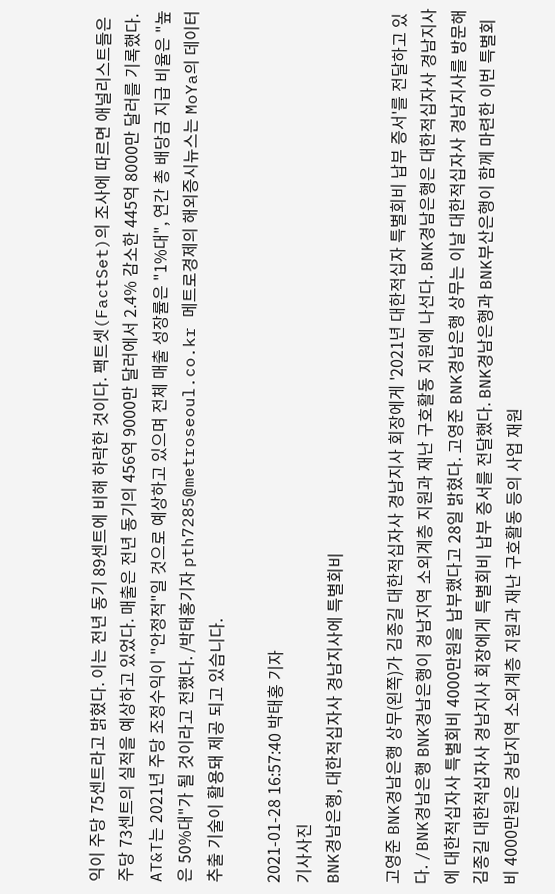익이 주당 75센트라고 밝혔다. 이는 전년 동기 89센트에 비해 하락한 것이다. 팩트셋(FactSet)의 조사에 따르면 애널리스트들은 주당 73센트의 실적을 예상하고 있었다. 매출은 전년 동기의 456억 9000만 달러에서 2.4% 감소한 445억 8000만 달러를 기록했다. AT&T는 2021년 주당 조정수익이 "안정적"일 것으로 예상하고 있으며 전체 매출 성장률은 "1%대", 연간 총 배당금 지급 비율은 "높은 50%대"가 될 것이라고 전했다. /박태홍기자 pth7285@metroseoul.co.kr 메트로경제의 해외증시뉴스는 MoYa의 데이터 추출 기술이 활용돼 제공 되고 있습니다.

2021-01-28 16:57:40 박태홍 기자
기사사진
BNK경남은행, 대한적십자사 경남지사에 특별회비

고영준 BNK경남은행 상무(왼쪽)가 김종길 대한적십자사 경남지사 회장에게 '2021년 대한적십자 특별회비 납부 증서'를 전달하고 있다. /BNK경남은행 BNK경남은행이 경남지역 소외계층 지원과 재난 구호활동 지원에 나선다. BNK경남은행은 대한적십자사 경남지사에 대한적십자사 특별회비 4000만원을 납부했다고 28일 밝혔다. 고영준 BNK경남은행 상무는 이날 대한적십자사 경남지사를 방문해 김종길 대한적십자사 경남지사 회장에게 특별회비 납부 증서를 전달했다. BNK경남은행과 BNK부산은행이 함께 마련한 이번 특별회비 4000만원은 경남지역 소외계층 지원과 재난 구호활동 등의 사업 재원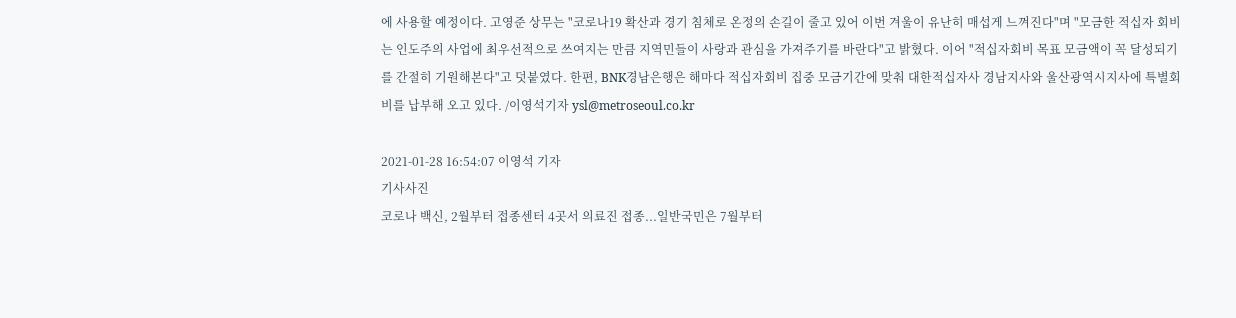에 사용할 예정이다. 고영준 상무는 "코로나19 확산과 경기 침체로 온정의 손길이 줄고 있어 이번 겨울이 유난히 매섭게 느껴진다"며 "모금한 적십자 회비는 인도주의 사업에 최우선적으로 쓰여지는 만큼 지역민들이 사랑과 관심을 가져주기를 바란다"고 밝혔다. 이어 "적십자회비 목표 모금액이 꼭 달성되기를 간절히 기원해본다"고 덧붙였다. 한편, BNK경남은행은 해마다 적십자회비 집중 모금기간에 맞춰 대한적십자사 경남지사와 울산광역시지사에 특별회비를 납부해 오고 있다. /이영석기자 ysl@metroseoul.co.kr

2021-01-28 16:54:07 이영석 기자
기사사진
코로나 백신, 2월부터 접종센터 4곳서 의료진 접종...일반국민은 7월부터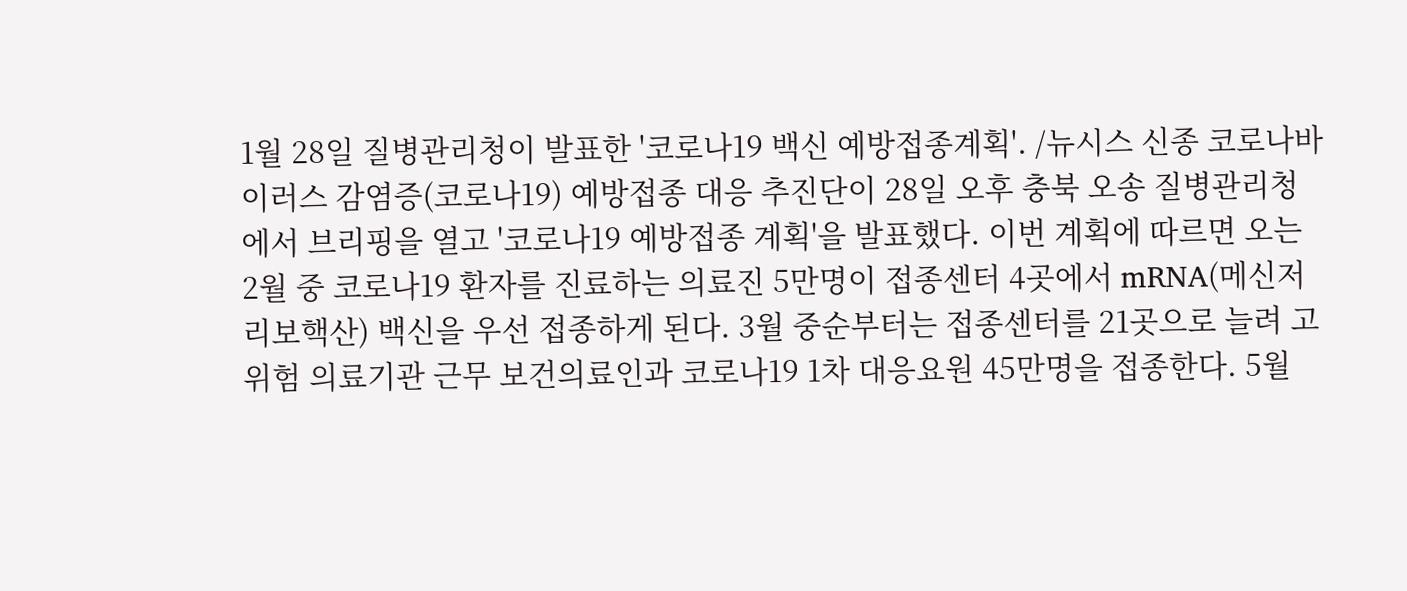1월 28일 질병관리청이 발표한 '코로나19 백신 예방접종계획'. /뉴시스 신종 코로나바이러스 감염증(코로나19) 예방접종 대응 추진단이 28일 오후 충북 오송 질병관리청에서 브리핑을 열고 '코로나19 예방접종 계획'을 발표했다. 이번 계획에 따르면 오는 2월 중 코로나19 환자를 진료하는 의료진 5만명이 접종센터 4곳에서 mRNA(메신저 리보핵산) 백신을 우선 접종하게 된다. 3월 중순부터는 접종센터를 21곳으로 늘려 고위험 의료기관 근무 보건의료인과 코로나19 1차 대응요원 45만명을 접종한다. 5월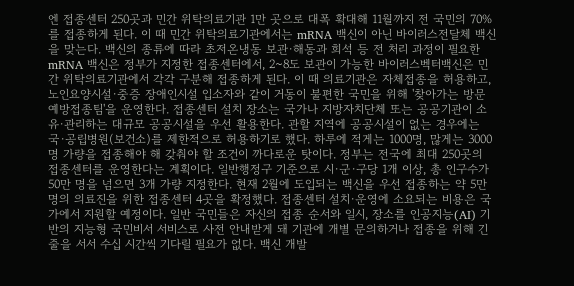엔 접종센터 250곳과 민간 위탁의료기관 1만 곳으로 대폭 확대해 11월까지 전 국민의 70%를 접종하게 된다. 이 때 민간 위탁의료기관에서는 mRNA 백신이 아닌 바이러스전달체 백신을 맞는다. 백신의 종류에 따라 초저온냉동 보관·해동과 희석 등 전 처리 과정이 필요한 mRNA 백신은 정부가 지정한 접종센터에서, 2~8도 보관이 가능한 바이러스벡터백신은 민간 위탁의료기관에서 각각 구분해 접종하게 된다. 이 때 의료기관은 자체접종을 허용하고, 노인요양시설·중증 장애인시설 입소자와 같이 거동이 불편한 국민을 위해 '찾아가는 방문 예방접종팀'을 운영한다. 접종센터 설치 장소는 국가나 지방자치단체 또는 공공기관이 소유·관리하는 대규모 공공시설을 우선 활용한다. 관할 지역에 공공시설이 없는 경우에는 국·공립병원(보건소)를 제한적으로 허용하기로 했다. 하루에 적게는 1000명, 많게는 3000명 가량을 접종해야 해 갖춰야 할 조건이 까다로운 탓이다. 정부는 전국에 최대 250곳의 접종센터를 운영한다는 계획이다. 일반행정구 기준으로 시·군·구당 1개 이상, 총 인구수가 50만 명을 넘으면 3개 가량 지정한다. 현재 2월에 도입되는 백신을 우선 접종하는 약 5만명의 의료진을 위한 접종센터 4곳을 확정했다. 접종센터 설치·운영에 소요되는 비용은 국가에서 지원할 예정이다. 일반 국민들은 자신의 접종 순서와 일시, 장소를 인공지능(AI) 기반의 지능형 국민비서 서비스로 사전 안내받게 돼 기관에 개별 문의하거나 접종을 위해 긴 줄을 서서 수십 시간씩 기다릴 필요가 없다. 백신 개발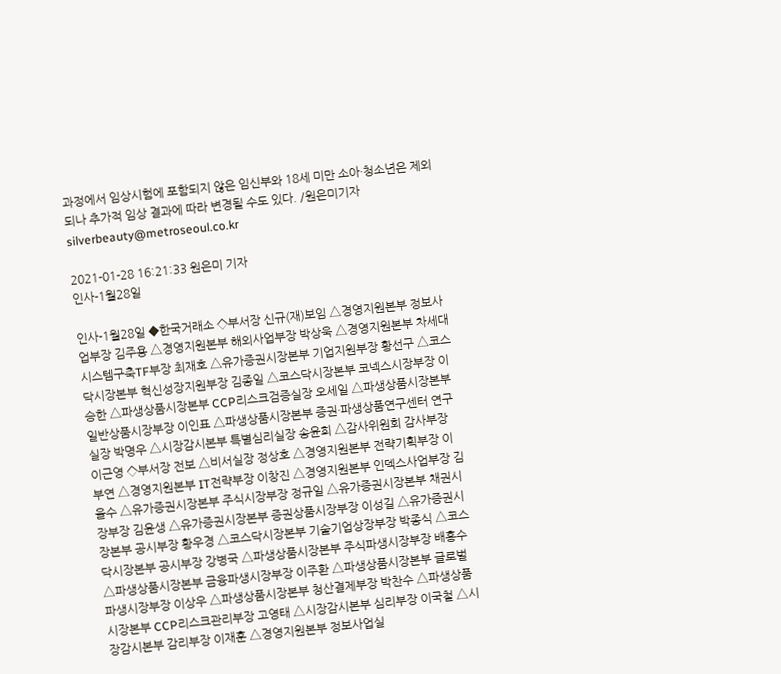과정에서 임상시험에 포함되지 않은 임신부와 18세 미만 소아·청소년은 제외되나 추가적 임상 결과에 따라 변경될 수도 있다. /원은미기자 silverbeauty@metroseoul.co.kr

2021-01-28 16:21:33 원은미 기자
인사-1월28일

인사-1월28일 ◆한국거래소 ◇부서장 신규(재)보임 △경영지원본부 정보사업부장 김주용 △경영지원본부 해외사업부장 박상욱 △경영지원본부 차세대시스템구축TF부장 최재호 △유가증권시장본부 기업지원부장 황선구 △코스닥시장본부 혁신성장지원부장 김종일 △코스닥시장본부 코넥스시장부장 이승한 △파생상품시장본부 CCP리스크검증실장 오세일 △파생상품시장본부 일반상품시장부장 이인표 △파생상품시장본부 증권·파생상품연구센터 연구실장 박명우 △시장감시본부 특별심리실장 송윤희 △감사위원회 감사부장 이근영 ◇부서장 전보 △비서실장 정상호 △경영지원본부 전략기획부장 이부연 △경영지원본부 IT전략부장 이창진 △경영지원본부 인덱스사업부장 김을수 △유가증권시장본부 주식시장부장 정규일 △유가증권시장본부 채권시장부장 김윤생 △유가증권시장본부 증권상품시장부장 이성길 △유가증권시장본부 공시부장 황우경 △코스닥시장본부 기술기업상장부장 박종식 △코스닥시장본부 공시부장 강병국 △파생상품시장본부 주식파생시장부장 배흥수 △파생상품시장본부 금융파생시장부장 이주환 △파생상품시장본부 글로벌파생시장부장 이상우 △파생상품시장본부 청산결제부장 박찬수 △파생상품시장본부 CCP리스크관리부장 고영태 △시장감시본부 심리부장 이국철 △시장감시본부 감리부장 이재훈 △경영지원본부 정보사업실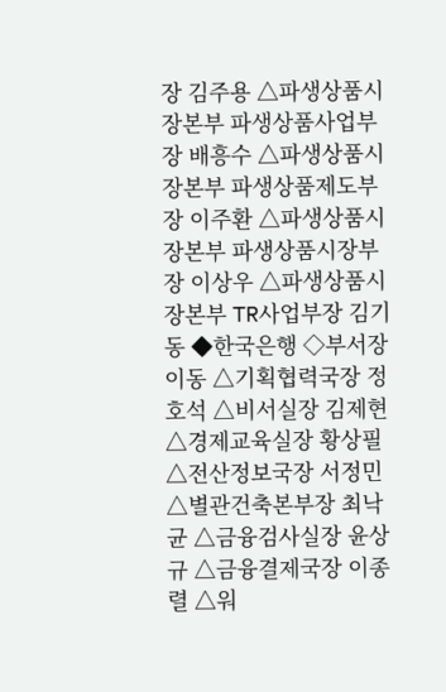장 김주용 △파생상품시장본부 파생상품사업부장 배흥수 △파생상품시장본부 파생상품제도부장 이주환 △파생상품시장본부 파생상품시장부장 이상우 △파생상품시장본부 TR사업부장 김기동 ◆한국은행 ◇부서장 이동 △기획협력국장 정호석 △비서실장 김제현 △경제교육실장 황상필 △전산정보국장 서정민 △별관건축본부장 최낙균 △금융검사실장 윤상규 △금융결제국장 이종렬 △워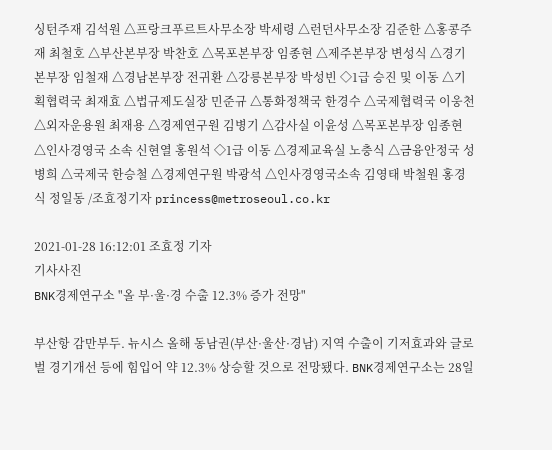싱턴주재 김석원 △프랑크푸르트사무소장 박세령 △런던사무소장 김준한 △홍콩주재 최철호 △부산본부장 박찬호 △목포본부장 임종현 △제주본부장 변성식 △경기본부장 임철재 △경남본부장 전귀환 △강릉본부장 박성빈 ◇1급 승진 및 이동 △기획협력국 최재효 △법규제도실장 민준규 △통화정책국 한경수 △국제협력국 이웅천 △외자운용원 최재용 △경제연구원 김병기 △감사실 이윤성 △목포본부장 임종현 △인사경영국 소속 신현열 홍원석 ◇1급 이동 △경제교육실 노충식 △금융안정국 성병희 △국제국 한승철 △경제연구원 박광석 △인사경영국소속 김영태 박철원 홍경식 정일동 /조효정기자 princess@metroseoul.co.kr

2021-01-28 16:12:01 조효정 기자
기사사진
BNK경제연구소 "올 부·울·경 수출 12.3% 증가 전망"

부산항 감만부두. 뉴시스 올해 동남권(부산·울산·경남) 지역 수출이 기저효과와 글로벌 경기개선 등에 힘입어 약 12.3% 상승할 것으로 전망됐다. BNK경제연구소는 28일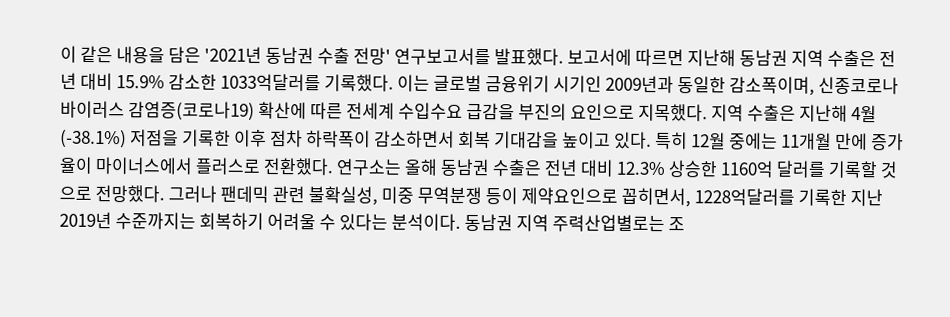이 같은 내용을 담은 '2021년 동남권 수출 전망' 연구보고서를 발표했다. 보고서에 따르면 지난해 동남권 지역 수출은 전년 대비 15.9% 감소한 1033억달러를 기록했다. 이는 글로벌 금융위기 시기인 2009년과 동일한 감소폭이며, 신종코로나바이러스 감염증(코로나19) 확산에 따른 전세계 수입수요 급감을 부진의 요인으로 지목했다. 지역 수출은 지난해 4월(-38.1%) 저점을 기록한 이후 점차 하락폭이 감소하면서 회복 기대감을 높이고 있다. 특히 12월 중에는 11개월 만에 증가율이 마이너스에서 플러스로 전환했다. 연구소는 올해 동남권 수출은 전년 대비 12.3% 상승한 1160억 달러를 기록할 것으로 전망했다. 그러나 팬데믹 관련 불확실성, 미중 무역분쟁 등이 제약요인으로 꼽히면서, 1228억달러를 기록한 지난 2019년 수준까지는 회복하기 어려울 수 있다는 분석이다. 동남권 지역 주력산업별로는 조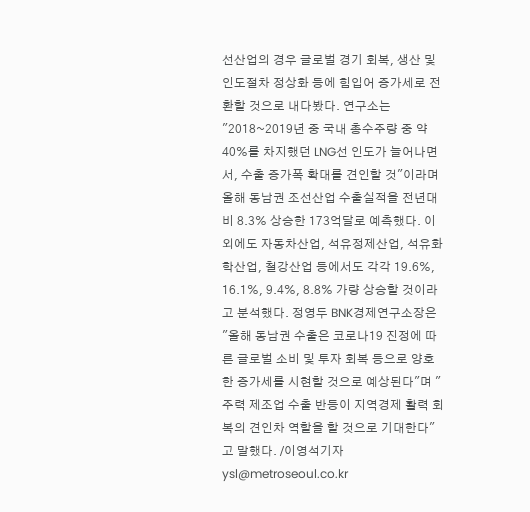선산업의 경우 글로벌 경기 회복, 생산 및 인도절차 정상화 등에 힘입어 증가세로 전환할 것으로 내다봤다. 연구소는 "2018~2019년 중 국내 총수주량 중 약 40%를 차지했던 LNG선 인도가 늘어나면서, 수출 증가폭 확대를 견인할 것"이라며 올해 동남권 조선산업 수출실적을 전년대비 8.3% 상승한 173억달로 예측했다. 이 외에도 자동차산업, 석유정제산업, 석유화학산업, 철강산업 등에서도 각각 19.6%, 16.1%, 9.4%, 8.8% 가량 상승할 것이라고 분석했다. 정영두 BNK경제연구소장은 "올해 동남권 수출은 코로나19 진정에 따른 글로벌 소비 및 투자 회복 등으로 양호한 증가세를 시현할 것으로 예상된다"며 "주력 제조업 수출 반등이 지역경제 활력 회복의 견인차 역할을 할 것으로 기대한다"고 말했다. /이영석기자 ysl@metroseoul.co.kr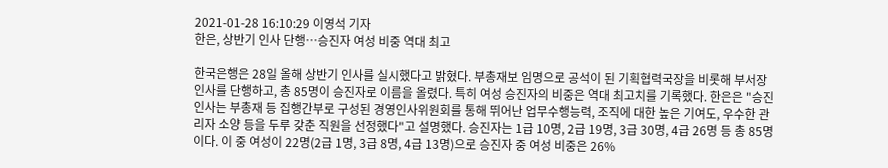2021-01-28 16:10:29 이영석 기자
한은, 상반기 인사 단행…승진자 여성 비중 역대 최고

한국은행은 28일 올해 상반기 인사를 실시했다고 밝혔다. 부총재보 임명으로 공석이 된 기획협력국장을 비롯해 부서장 인사를 단행하고, 총 85명이 승진자로 이름을 올렸다. 특히 여성 승진자의 비중은 역대 최고치를 기록했다. 한은은 "승진 인사는 부총재 등 집행간부로 구성된 경영인사위원회를 통해 뛰어난 업무수행능력, 조직에 대한 높은 기여도, 우수한 관리자 소양 등을 두루 갖춘 직원을 선정했다"고 설명했다. 승진자는 1급 10명, 2급 19명, 3급 30명, 4급 26명 등 총 85명이다. 이 중 여성이 22명(2급 1명, 3급 8명, 4급 13명)으로 승진자 중 여성 비중은 26%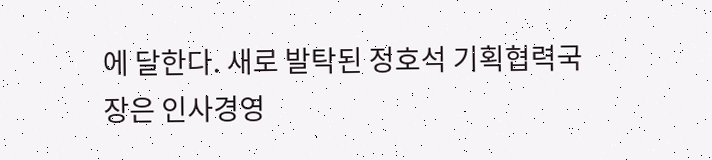에 달한다. 새로 발탁된 정호석 기획협력국장은 인사경영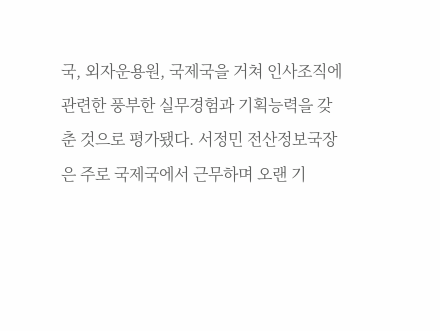국, 외자운용원, 국제국을 거쳐 인사조직에 관련한 풍부한 실무경험과 기획능력을 갖춘 것으로 평가됐다. 서정민 전산정보국장은 주로 국제국에서 근무하며 오랜 기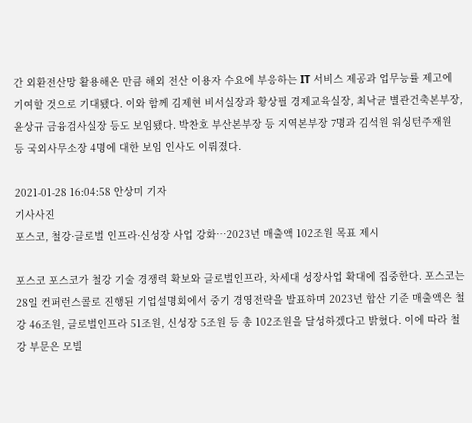간 외환전산망 활용해온 만큼 해외 전산 이용자 수요에 부응하는 IT 서비스 제공과 업무능률 제고에 기여할 것으로 기대됐다. 이와 함께 김제현 비서실장과 황상필 경제교육실장, 최낙균 별관건축본부장, 윤상규 금융검사실장 등도 보임됐다. 박찬호 부산본부장 등 지역본부장 7명과 김석원 워싱턴주재원 등 국외사무소장 4명에 대한 보임 인사도 이뤄졌다.

2021-01-28 16:04:58 안상미 기자
기사사진
포스코, 철강·글로벌 인프라·신성장 사업 강화…2023년 매출액 102조원 목표 제시

포스코 포스코가 철강 기술 경쟁력 확보와 글로벌인프라, 차세대 성장사업 확대에 집중한다. 포스코는 28일 컨퍼런스콜로 진행된 기업설명회에서 중기 경영전략을 발표하며 2023년 합산 기준 매출액은 철강 46조원, 글로벌인프라 51조원, 신성장 5조원 등 총 102조원을 달성하겠다고 밝혔다. 이에 따라 철강 부문은 모빌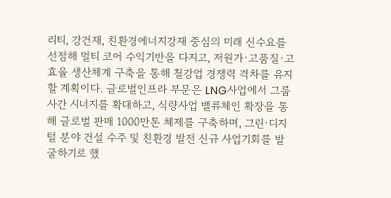리티, 강건재, 친환경에너지강재 중심의 미래 신수요를 선점해 멀티 코어 수익기반을 다지고, 저원가·고품질·고효율 생산체계 구축을 통해 철강업 경쟁력 격차를 유지할 계획이다. 글로벌인프라 부문은 LNG사업에서 그룹사간 시너지를 확대하고, 식량사업 밸류체인 확장을 통해 글로벌 판매 1000만톤 체제를 구축하며, 그린·디지털 분야 건설 수주 및 친환경 발전 신규 사업기회를 발굴하기로 했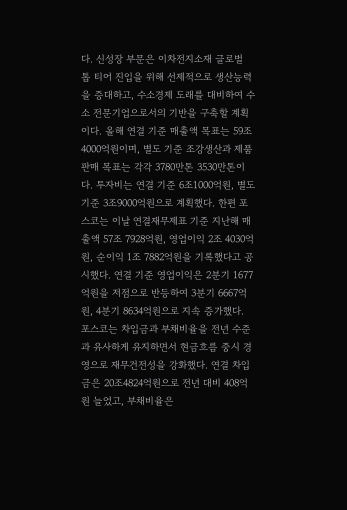다. 신성장 부문은 이차전지소재 글로벌 톱 티어 진입을 위해 선제적으로 생산능력을 증대하고, 수소경제 도래를 대비하여 수소 전문기업으로서의 기반을 구축할 계획이다. 올해 연결 기준 매출액 목표는 59조 4000억원이며, 별도 기준 조강생산과 제품판매 목표는 각각 3780만톤 3530만톤이다. 투자비는 연결 기준 6조1000억원, 별도 기준 3조9000억원으로 계획했다. 한편 포스코는 이날 연결재무제표 기준 지난해 매출액 57조 7928억원, 영업이익 2조 4030억원, 순이익 1조 7882억원을 기록했다고 공시했다. 연결 기준 영업이익은 2분기 1677억원을 저점으로 반등하여 3분기 6667억원, 4분기 8634억원으로 지속 증가했다. 포스코는 차입금과 부채비율을 전년 수준과 유사하게 유지하면서 현금흐름 중시 경영으로 재무건전성을 강화했다. 연결 차입금은 20조4824억원으로 전년 대비 408억원 늘었고, 부채비율은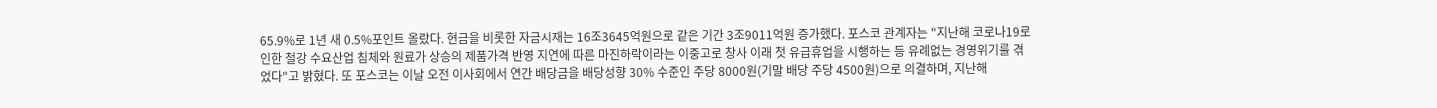65.9%로 1년 새 0.5%포인트 올랐다. 현금을 비롯한 자금시재는 16조3645억원으로 같은 기간 3조9011억원 증가했다. 포스코 관계자는 "지난해 코로나19로 인한 철강 수요산업 침체와 원료가 상승의 제품가격 반영 지연에 따른 마진하락이라는 이중고로 창사 이래 첫 유급휴업을 시행하는 등 유례없는 경영위기를 겪었다"고 밝혔다. 또 포스코는 이날 오전 이사회에서 연간 배당금을 배당성향 30% 수준인 주당 8000원(기말 배당 주당 4500원)으로 의결하며, 지난해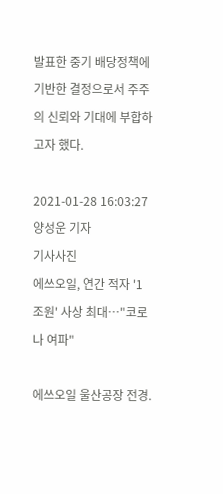발표한 중기 배당정책에 기반한 결정으로서 주주의 신뢰와 기대에 부합하고자 했다.

2021-01-28 16:03:27 양성운 기자
기사사진
에쓰오일, 연간 적자 '1조원' 사상 최대…"코로나 여파"

에쓰오일 울산공장 전경.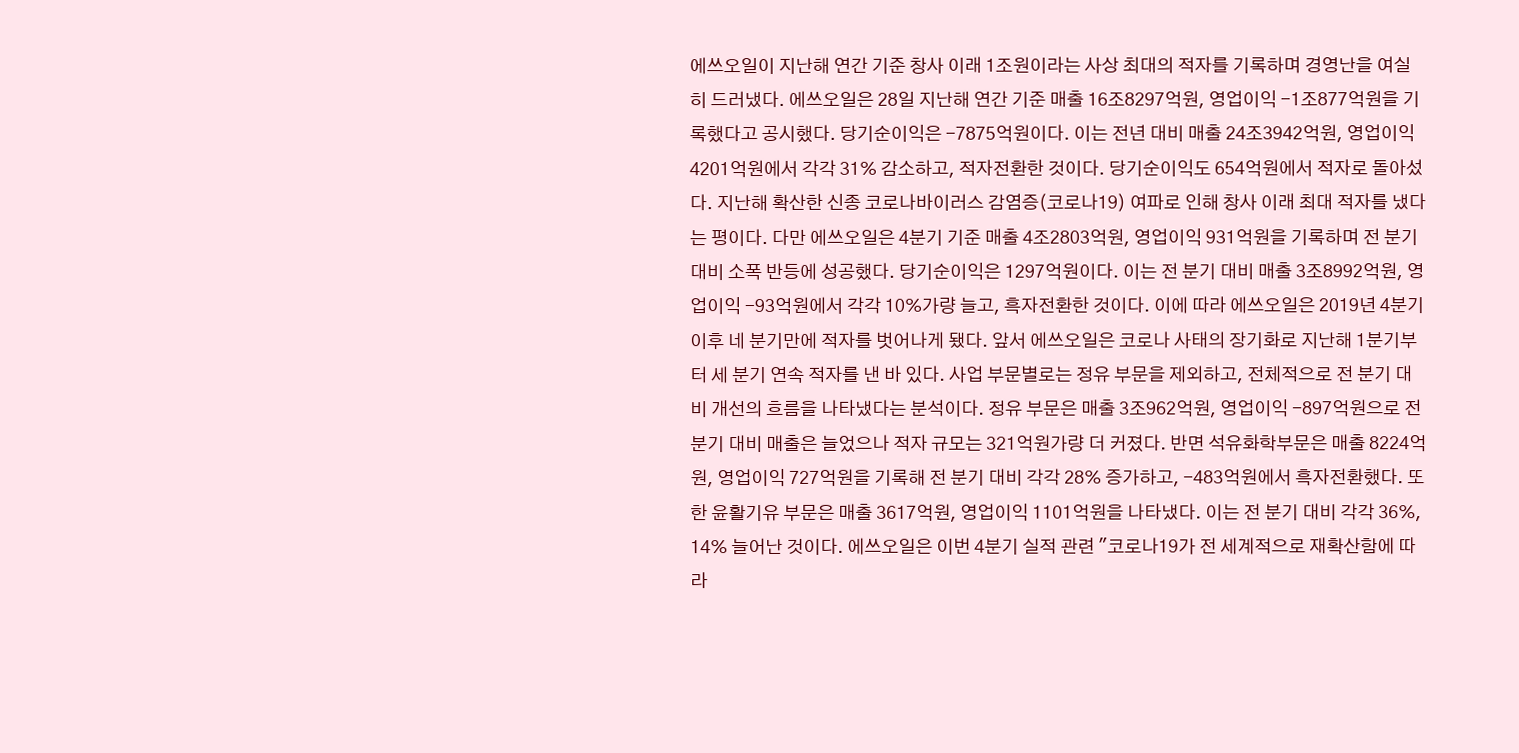에쓰오일이 지난해 연간 기준 창사 이래 1조원이라는 사상 최대의 적자를 기록하며 경영난을 여실히 드러냈다. 에쓰오일은 28일 지난해 연간 기준 매출 16조8297억원, 영업이익 -1조877억원을 기록했다고 공시했다. 당기순이익은 -7875억원이다. 이는 전년 대비 매출 24조3942억원, 영업이익 4201억원에서 각각 31% 감소하고, 적자전환한 것이다. 당기순이익도 654억원에서 적자로 돌아섰다. 지난해 확산한 신종 코로나바이러스 감염증(코로나19) 여파로 인해 창사 이래 최대 적자를 냈다는 평이다. 다만 에쓰오일은 4분기 기준 매출 4조2803억원, 영업이익 931억원을 기록하며 전 분기 대비 소폭 반등에 성공했다. 당기순이익은 1297억원이다. 이는 전 분기 대비 매출 3조8992억원, 영업이익 -93억원에서 각각 10%가량 늘고, 흑자전환한 것이다. 이에 따라 에쓰오일은 2019년 4분기 이후 네 분기만에 적자를 벗어나게 됐다. 앞서 에쓰오일은 코로나 사태의 장기화로 지난해 1분기부터 세 분기 연속 적자를 낸 바 있다. 사업 부문별로는 정유 부문을 제외하고, 전체적으로 전 분기 대비 개선의 흐름을 나타냈다는 분석이다. 정유 부문은 매출 3조962억원, 영업이익 -897억원으로 전 분기 대비 매출은 늘었으나 적자 규모는 321억원가량 더 커졌다. 반면 석유화학부문은 매출 8224억원, 영업이익 727억원을 기록해 전 분기 대비 각각 28% 증가하고, -483억원에서 흑자전환했다. 또한 윤활기유 부문은 매출 3617억원, 영업이익 1101억원을 나타냈다. 이는 전 분기 대비 각각 36%, 14% 늘어난 것이다. 에쓰오일은 이번 4분기 실적 관련 "코로나19가 전 세계적으로 재확산함에 따라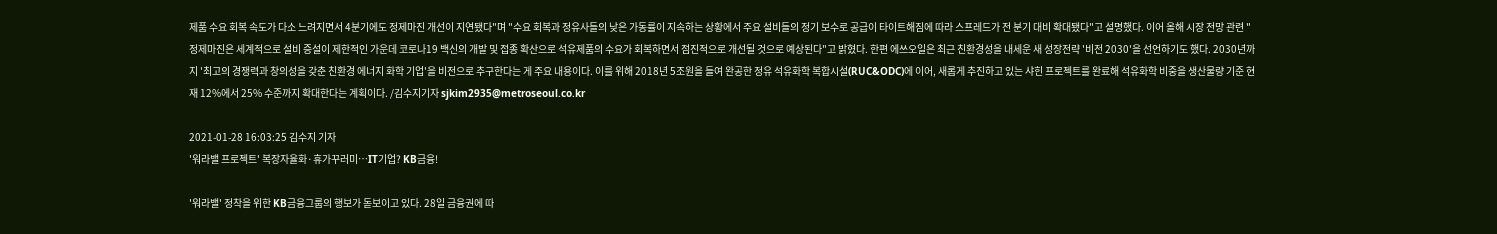제품 수요 회복 속도가 다소 느려지면서 4분기에도 정제마진 개선이 지연됐다"며 "수요 회복과 정유사들의 낮은 가동률이 지속하는 상황에서 주요 설비들의 정기 보수로 공급이 타이트해짐에 따라 스프레드가 전 분기 대비 확대됐다"고 설명했다. 이어 올해 시장 전망 관련 "정제마진은 세계적으로 설비 증설이 제한적인 가운데 코로나19 백신의 개발 및 접종 확산으로 석유제품의 수요가 회복하면서 점진적으로 개선될 것으로 예상된다"고 밝혔다. 한편 에쓰오일은 최근 친환경성을 내세운 새 성장전략 '비전 2030'을 선언하기도 했다. 2030년까지 '최고의 경쟁력과 창의성을 갖춘 친환경 에너지 화학 기업'을 비전으로 추구한다는 게 주요 내용이다. 이를 위해 2018년 5조원을 들여 완공한 정유 석유화학 복합시설(RUC&ODC)에 이어, 새롭게 추진하고 있는 샤힌 프로젝트를 완료해 석유화학 비중을 생산물량 기준 현재 12%에서 25% 수준까지 확대한다는 계획이다. /김수지기자 sjkim2935@metroseoul.co.kr

2021-01-28 16:03:25 김수지 기자
'워라밸 프로젝트' 복장자율화·휴가꾸러미…IT기업? KB금융!

'워라밸' 정착을 위한 KB금융그룹의 행보가 돋보이고 있다. 28일 금융권에 따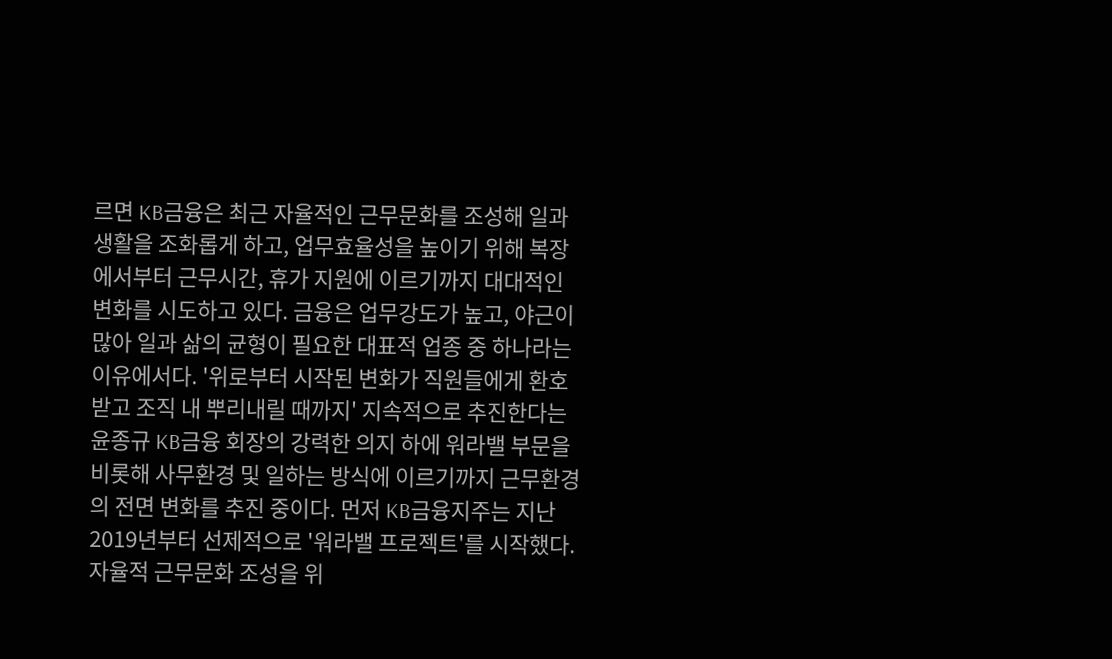르면 KB금융은 최근 자율적인 근무문화를 조성해 일과 생활을 조화롭게 하고, 업무효율성을 높이기 위해 복장에서부터 근무시간, 휴가 지원에 이르기까지 대대적인 변화를 시도하고 있다. 금융은 업무강도가 높고, 야근이 많아 일과 삶의 균형이 필요한 대표적 업종 중 하나라는 이유에서다. '위로부터 시작된 변화가 직원들에게 환호받고 조직 내 뿌리내릴 때까지' 지속적으로 추진한다는 윤종규 KB금융 회장의 강력한 의지 하에 워라밸 부문을 비롯해 사무환경 및 일하는 방식에 이르기까지 근무환경의 전면 변화를 추진 중이다. 먼저 KB금융지주는 지난 2019년부터 선제적으로 '워라밸 프로젝트'를 시작했다. 자율적 근무문화 조성을 위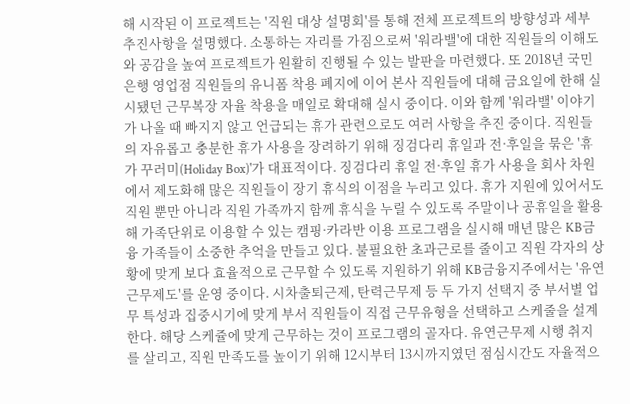해 시작된 이 프로젝트는 '직원 대상 설명회'를 통해 전체 프로젝트의 방향성과 세부 추진사항을 설명했다. 소통하는 자리를 가짐으로써 '워라밸'에 대한 직원들의 이해도와 공감을 높여 프로젝트가 원활히 진행될 수 있는 발판을 마련했다. 또 2018년 국민은행 영업점 직원들의 유니폼 착용 폐지에 이어 본사 직원들에 대해 금요일에 한해 실시됐던 근무복장 자율 착용을 매일로 확대해 실시 중이다. 이와 함께 '워라밸' 이야기가 나올 때 빠지지 않고 언급되는 휴가 관련으로도 여러 사항을 추진 중이다. 직원들의 자유롭고 충분한 휴가 사용을 장려하기 위해 징검다리 휴일과 전·후일을 묶은 '휴가 꾸러미(Holiday Box)'가 대표적이다. 징검다리 휴일 전·후일 휴가 사용을 회사 차원에서 제도화해 많은 직원들이 장기 휴식의 이점을 누리고 있다. 휴가 지원에 있어서도 직원 뿐만 아니라 직원 가족까지 함께 휴식을 누릴 수 있도록 주말이나 공휴일을 활용해 가족단위로 이용할 수 있는 캠핑·카라반 이용 프로그램을 실시해 매년 많은 KB금융 가족들이 소중한 추억을 만들고 있다. 불필요한 초과근로를 줄이고 직원 각자의 상황에 맞게 보다 효율적으로 근무할 수 있도록 지원하기 위해 KB금융지주에서는 '유연근무제도'를 운영 중이다. 시차출퇴근제, 탄력근무제 등 두 가지 선택지 중 부서별 업무 특성과 집중시기에 맞게 부서 직원들이 직접 근무유형을 선택하고 스케줄을 설계한다. 해당 스케쥴에 맞게 근무하는 것이 프로그램의 골자다. 유연근무제 시행 취지를 살리고, 직원 만족도를 높이기 위해 12시부터 13시까지였던 점심시간도 자율적으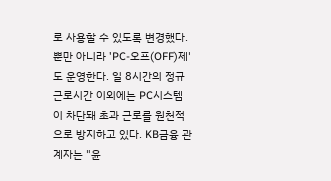로 사용할 수 있도록 변경했다. 뿐만 아니라 'PC-오프(OFF)제'도 운영한다. 일 8시간의 정규 근로시간 이외에는 PC시스템이 차단돼 초과 근로를 원천적으로 방지하고 있다. KB금융 관계자는 "윤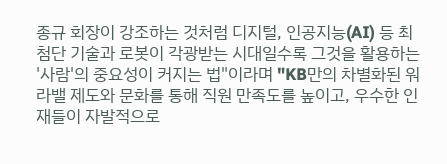종규 회장이 강조하는 것처럼 디지털, 인공지능(AI) 등 최첨단 기술과 로봇이 각광받는 시대일수록 그것을 활용하는 '사람'의 중요성이 커지는 법"이라며 "KB만의 차별화된 워라밸 제도와 문화를 통해 직원 만족도를 높이고, 우수한 인재들이 자발적으로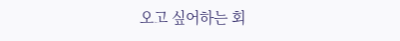오고 싶어하는 회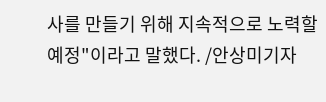사를 만들기 위해 지속적으로 노력할 예정"이라고 말했다. /안상미기자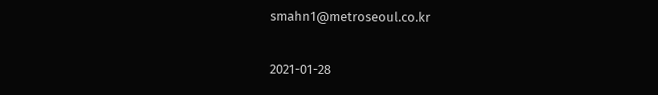smahn1@metroseoul.co.kr

2021-01-28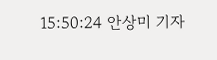15:50:24 안상미 기자